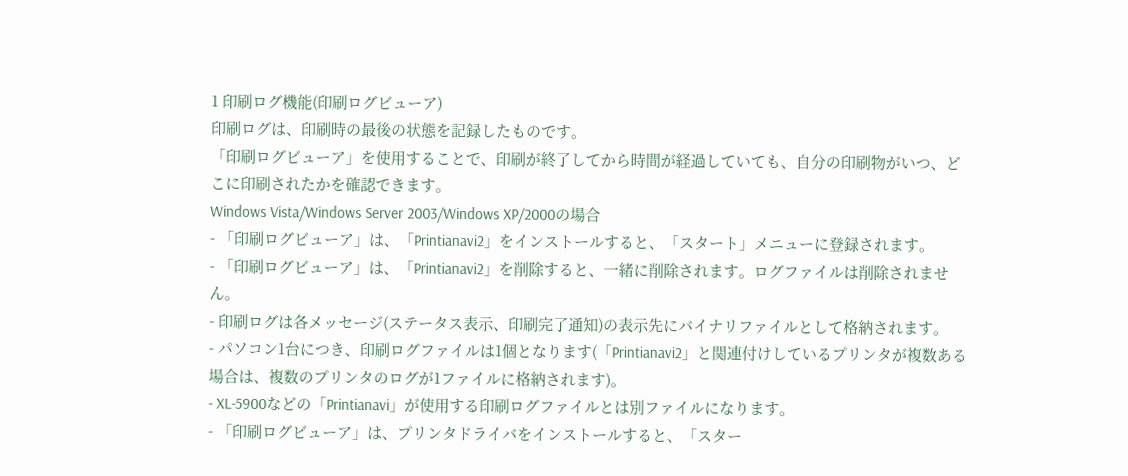1 印刷ログ機能(印刷ログビューア)
印刷ログは、印刷時の最後の状態を記録したものです。
「印刷ログビューア」を使用することで、印刷が終了してから時間が経過していても、自分の印刷物がいつ、どこに印刷されたかを確認できます。
Windows Vista/Windows Server 2003/Windows XP/2000の場合
- 「印刷ログビューア」は、「Printianavi2」をインストールすると、「スタート」メニューに登録されます。
- 「印刷ログビューア」は、「Printianavi2」を削除すると、一緒に削除されます。ログファイルは削除されません。
- 印刷ログは各メッセージ(ステータス表示、印刷完了通知)の表示先にバイナリファイルとして格納されます。
- パソコン1台につき、印刷ログファイルは1個となります(「Printianavi2」と関連付けしているプリンタが複数ある場合は、複数のプリンタのログが1ファイルに格納されます)。
- XL-5900などの「Printianavi」が使用する印刷ログファイルとは別ファイルになります。
- 「印刷ログビューア」は、プリンタドライバをインストールすると、「スター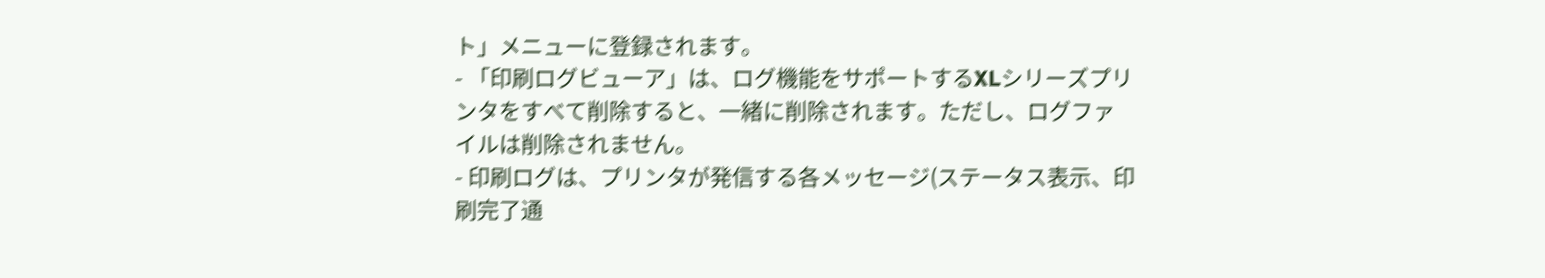ト」メニューに登録されます。
- 「印刷ログビューア」は、ログ機能をサポートするXLシリーズプリンタをすべて削除すると、一緒に削除されます。ただし、ログファイルは削除されません。
- 印刷ログは、プリンタが発信する各メッセージ(ステータス表示、印刷完了通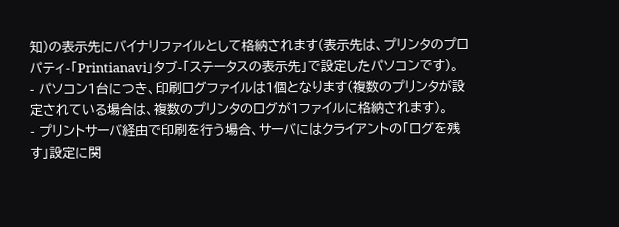知)の表示先にバイナリファイルとして格納されます(表示先は、プリンタのプロパティ-「Printianavi」タブ-「ステータスの表示先」で設定したパソコンです)。
- パソコン1台につき、印刷ログファイルは1個となります(複数のプリンタが設定されている場合は、複数のプリンタのログが1ファイルに格納されます)。
- プリントサーバ経由で印刷を行う場合、サーバにはクライアントの「ログを残す」設定に関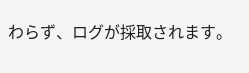わらず、ログが採取されます。